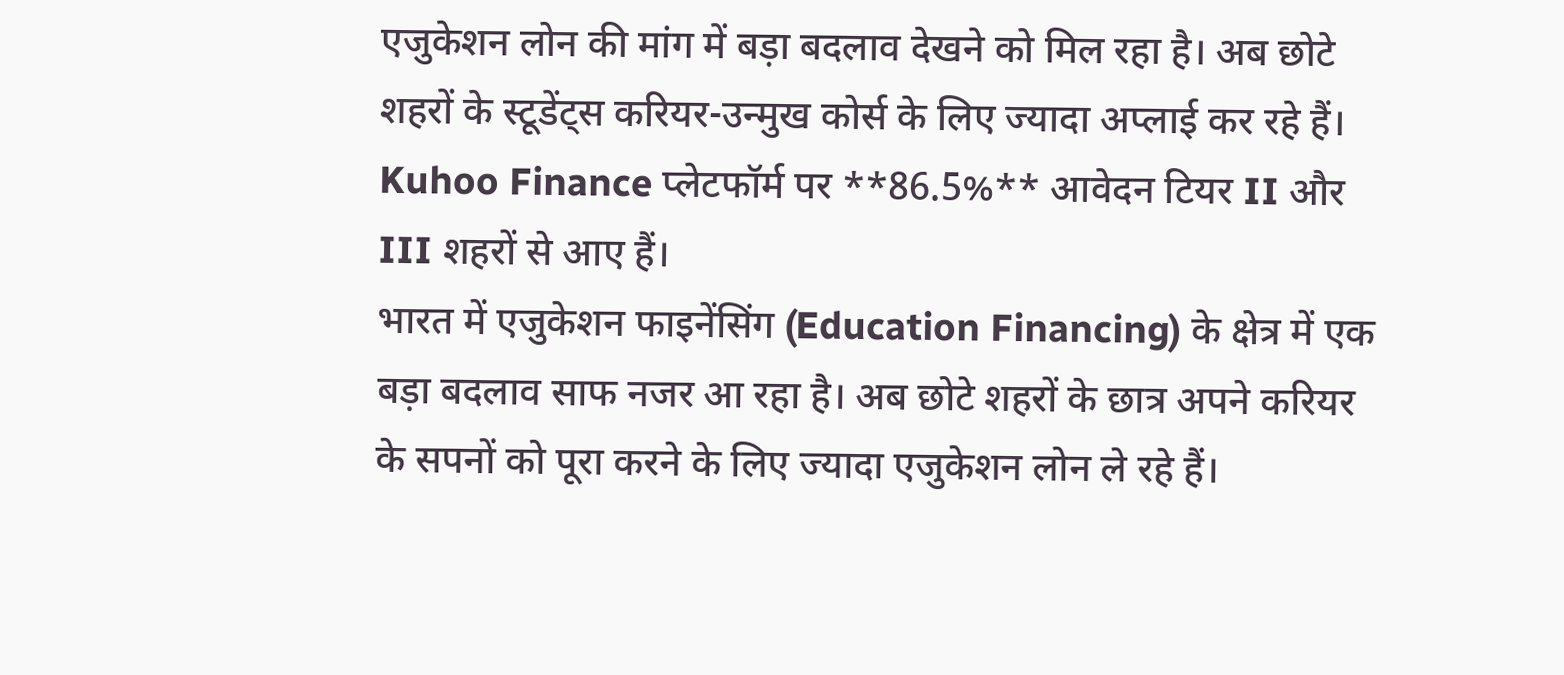एजुकेशन लोन की मांग में बड़ा बदलाव देखने को मिल रहा है। अब छोटे शहरों के स्टूडेंट्स करियर-उन्मुख कोर्स के लिए ज्यादा अप्लाई कर रहे हैं। Kuhoo Finance प्लेटफॉर्म पर **86.5%** आवेदन टियर II और III शहरों से आए हैं।
भारत में एजुकेशन फाइनेंसिंग (Education Financing) के क्षेत्र में एक बड़ा बदलाव साफ नजर आ रहा है। अब छोटे शहरों के छात्र अपने करियर के सपनों को पूरा करने के लिए ज्यादा एजुकेशन लोन ले रहे हैं।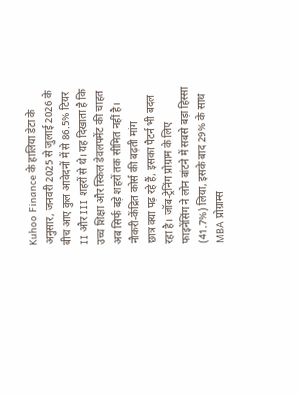Kuhoo Finance के हालिया डेटा के अनुसार, जनवरी 2025 से जुलाई 2026 के बीच आए कुल आवेदनों में से 86.5% टियर II और III शहरों से थे। यह दिखाता है कि उच्च शिक्षा और स्किल डेवलपमेंट की चाहत अब सिर्फ बड़े शहरों तक सीमित नहीं है।
नौकरी-केंद्रित कोर्स की बढ़ती मांग
छात्र क्या पढ़ रहे हैं, इसका पैटर्न भी बदल रहा है। जॉब-ट्रेनिंग प्रोग्राम के लिए फाइनेंसिंग ने लोन बांटने में सबसे बड़ा हिस्सा (41.7%) लिया, इसके बाद 29% के साथ MBA प्रोग्राम्स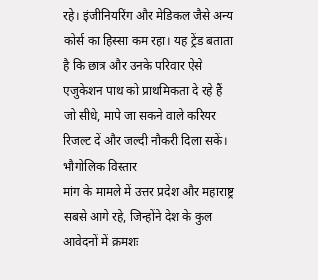रहे। इंजीनियरिंग और मेडिकल जैसे अन्य कोर्स का हिस्सा कम रहा। यह ट्रेंड बताता है कि छात्र और उनके परिवार ऐसे एजुकेशन पाथ को प्राथमिकता दे रहे हैं जो सीधे, मापे जा सकने वाले करियर रिजल्ट दें और जल्दी नौकरी दिला सकें।
भौगोलिक विस्तार
मांग के मामले में उत्तर प्रदेश और महाराष्ट्र सबसे आगे रहे, जिन्होंने देश के कुल आवेदनों में क्रमशः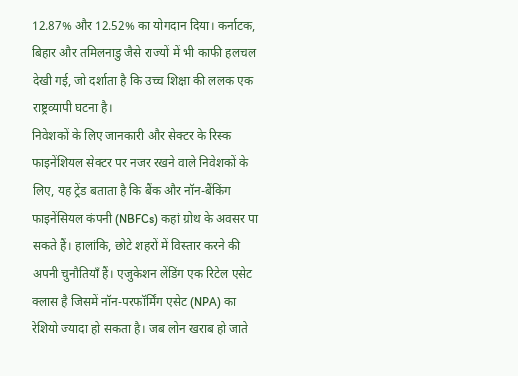12.87% और 12.52% का योगदान दिया। कर्नाटक, बिहार और तमिलनाडु जैसे राज्यों में भी काफी हलचल देखी गई, जो दर्शाता है कि उच्च शिक्षा की ललक एक राष्ट्रव्यापी घटना है।
निवेशकों के लिए जानकारी और सेक्टर के रिस्क
फाइनेंशियल सेक्टर पर नजर रखने वाले निवेशकों के लिए, यह ट्रेंड बताता है कि बैंक और नॉन-बैंकिंग फाइनेंसियल कंपनी (NBFCs) कहां ग्रोथ के अवसर पा सकते हैं। हालांकि, छोटे शहरों में विस्तार करने की अपनी चुनौतियाँ हैं। एजुकेशन लेंडिंग एक रिटेल एसेट क्लास है जिसमें नॉन-परफॉर्मिंग एसेट (NPA) का रेशियो ज्यादा हो सकता है। जब लोन खराब हो जाते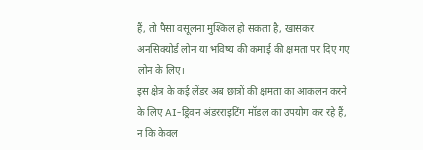हैं, तो पैसा वसूलना मुश्किल हो सकता है, खासकर अनसिक्योर्ड लोन या भविष्य की कमाई की क्षमता पर दिए गए लोन के लिए।
इस क्षेत्र के कई लेंडर अब छात्रों की क्षमता का आकलन करने के लिए AI-ड्रिवन अंडरराइटिंग मॉडल का उपयोग कर रहे हैं, न कि केवल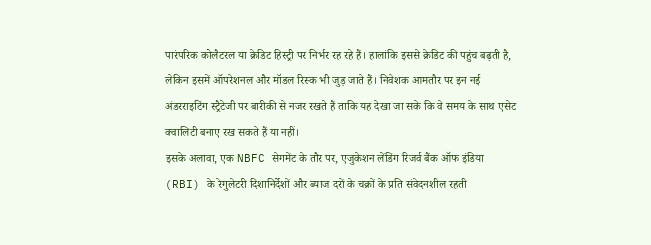पारंपरिक कोलैटरल या क्रेडिट हिस्ट्री पर निर्भर रह रहे हैं। हालांकि इससे क्रेडिट की पहुंच बढ़ती है, लेकिन इसमें ऑपरेशनल और मॉडल रिस्क भी जुड़ जाते हैं। निवेशक आमतौर पर इन नई अंडरराइटिंग स्ट्रैटेजी पर बारीकी से नजर रखते हैं ताकि यह देखा जा सके कि वे समय के साथ एसेट क्वालिटी बनाए रख सकते हैं या नहीं।
इसके अलावा, एक NBFC सेगमेंट के तौर पर, एजुकेशन लेंडिंग रिजर्व बैंक ऑफ इंडिया (RBI) के रेगुलेटरी दिशानिर्देशों और ब्याज दरों के चक्रों के प्रति संवेदनशील रहती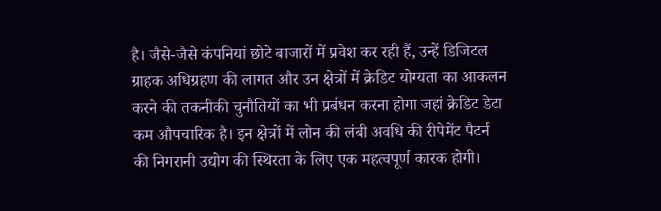है। जैसे-जैसे कंपनियां छोटे बाजारों में प्रवेश कर रही हैं, उन्हें डिजिटल ग्राहक अधिग्रहण की लागत और उन क्षेत्रों में क्रेडिट योग्यता का आकलन करने की तकनीकी चुनौतियों का भी प्रबंधन करना होगा जहां क्रेडिट डेटा कम औपचारिक है। इन क्षेत्रों में लोन की लंबी अवधि की रीपेमेंट पैटर्न की निगरानी उद्योग की स्थिरता के लिए एक महत्वपूर्ण कारक होगी।